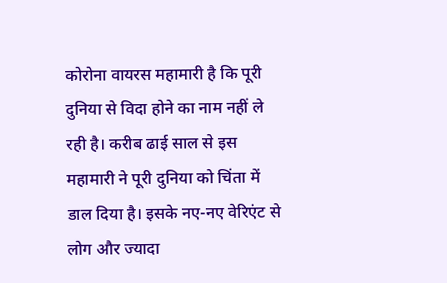कोरोना वायरस महामारी है कि पूरी दुनिया से विदा होने का नाम नहीं ले रही है। करीब ढाई साल से इस महामारी ने पूरी दुनिया को चिंता में डाल दिया है। इसके नए-नए वेरिएंट से लोग और ज्यादा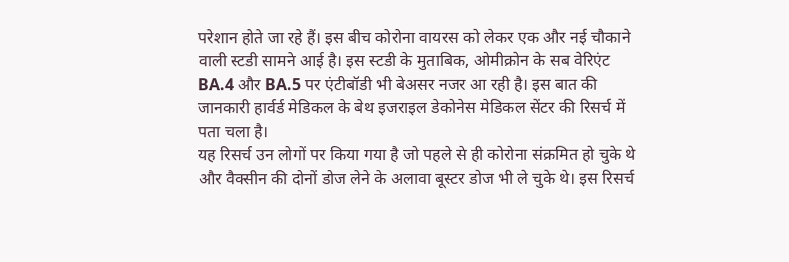परेशान होते जा रहे हैं। इस बीच कोरोना वायरस को लेकर एक और नई चौकाने वाली स्टडी सामने आई है। इस स्टडी के मुताबिक, ओमीक्रोन के सब वेरिएंट BA.4 और BA.5 पर एंटीबॉडी भी बेअसर नजर आ रही है। इस बात की जानकारी हार्वर्ड मेडिकल के बेथ इजराइल डेकोनेस मेडिकल सेंटर की रिसर्च में पता चला है।
यह रिसर्च उन लोगों पर किया गया है जो पहले से ही कोरोना संक्रमित हो चुके थे और वैक्सीन की दोनों डोज लेने के अलावा बूस्टर डोज भी ले चुके थे। इस रिसर्च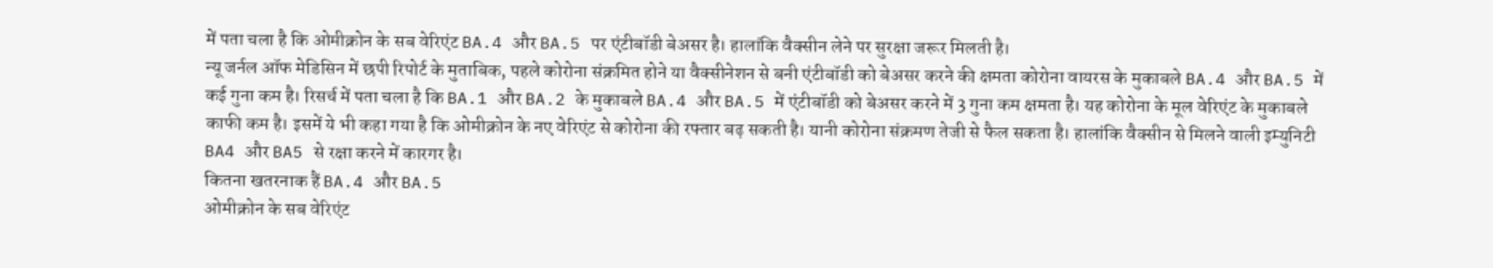में पता चला है कि ओमीक्रोन के सब वेरिएंट BA.4 और BA.5 पर एंटीबॉडी बेअसर है। हालांकि वैक्सीन लेने पर सुरक्षा जरूर मिलती है।
न्यू जर्नल ऑफ मेडिसिन में छपी रिपोर्ट के मुताबिक, पहले कोरोना संक्रमित होने या वैक्सीनेशन से बनी एंटीबॉडी को बेअसर करने की क्षमता कोरोना वायरस के मुकाबले BA.4 और BA.5 में कई गुना कम है। रिसर्च में पता चला है कि BA.1 और BA.2 के मुकाबले BA.4 और BA.5 में एंटीबॉडी को बेअसर करने में 3 गुना कम क्षमता है। यह कोरोना के मूल वेरिएंट के मुकाबले काफी कम है। इसमें ये भी कहा गया है कि ओमीक्रोन के नए वेरिएंट से कोरोना की रफ्तार बढ़ सकती है। यानी कोरोना संक्रमण तेजी से फैल सकता है। हालांकि वैक्सीन से मिलने वाली इम्युनिटी BA4 और BA5 से रक्षा करने में कारगर है।
कितना खतरनाक हैं BA.4 और BA.5
ओमीक्रोन के सब वेरिएंट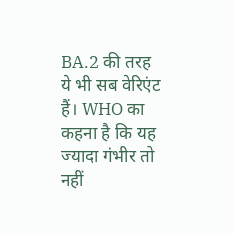BA.2 की तरह ये भी सब वेरिएंट हैं। WHO का कहना है कि यह ज्यादा गंभीर तो नहीं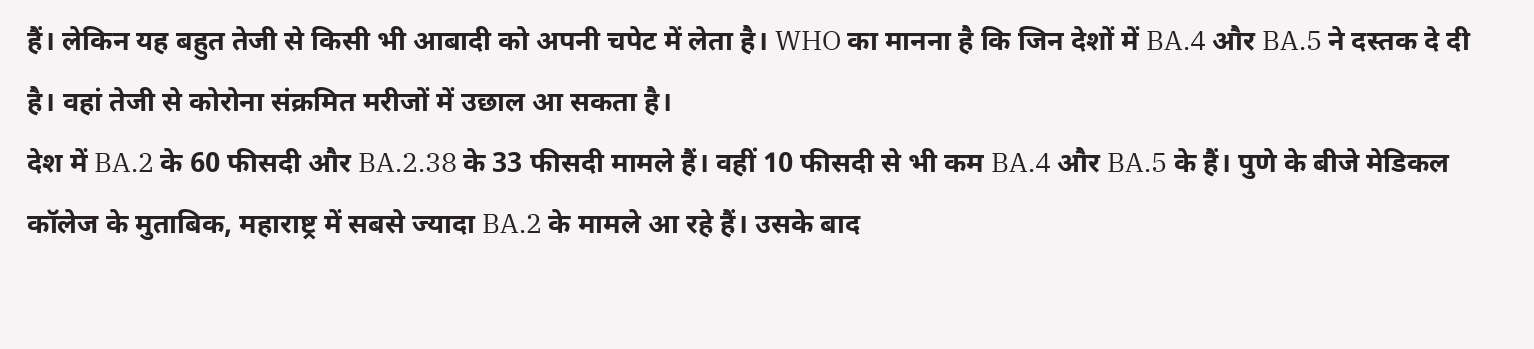हैं। लेकिन यह बहुत तेजी से किसी भी आबादी को अपनी चपेट में लेता है। WHO का मानना है कि जिन देशों में BA.4 और BA.5 ने दस्तक दे दी है। वहां तेजी से कोरोना संक्रमित मरीजों में उछाल आ सकता है।
देश में BA.2 के 60 फीसदी और BA.2.38 के 33 फीसदी मामले हैं। वहीं 10 फीसदी से भी कम BA.4 और BA.5 के हैं। पुणे के बीजे मेडिकल कॉलेज के मुताबिक, महाराष्ट्र में सबसे ज्यादा BA.2 के मामले आ रहे हैं। उसके बाद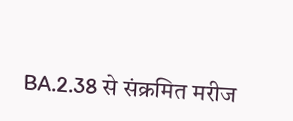BA.2.38 से संक्रमित मरीज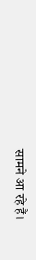सामने आ रहे हैं।